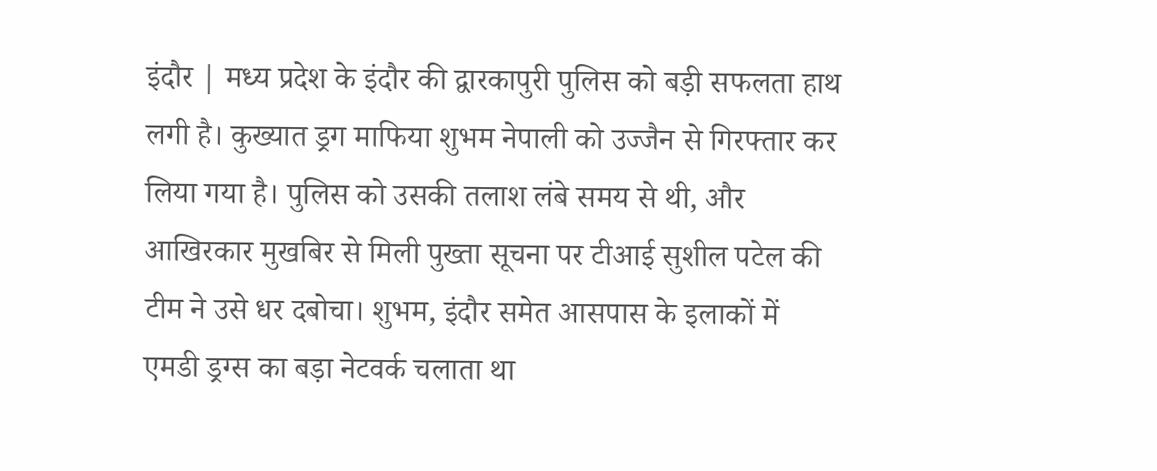इंदौर | मध्य प्रदेश के इंदौर की द्वारकापुरी पुलिस को बड़ी सफलता हाथ लगी है। कुख्यात ड्रग माफिया शुभम नेपाली को उज्जैन से गिरफ्तार कर लिया गया है। पुलिस को उसकी तलाश लंबे समय से थी, और आखिरकार मुखबिर से मिली पुख्ता सूचना पर टीआई सुशील पटेल की टीम ने उसे धर दबोचा। शुभम, इंदौर समेत आसपास के इलाकों में एमडी ड्रग्स का बड़ा नेटवर्क चलाता था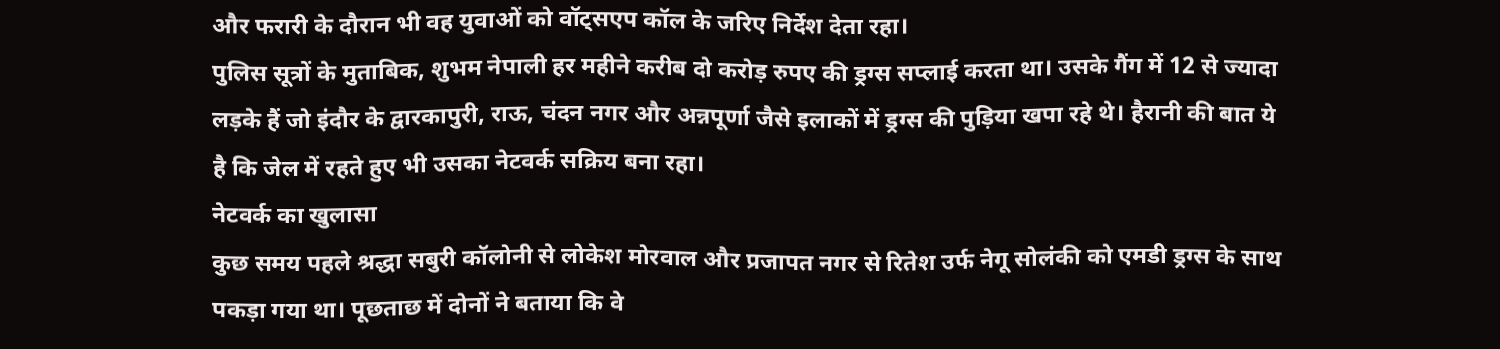और फरारी के दौरान भी वह युवाओं को वॉट्सएप कॉल के जरिए निर्देश देता रहा।
पुलिस सूत्रों के मुताबिक, शुभम नेपाली हर महीने करीब दो करोड़ रुपए की ड्रग्स सप्लाई करता था। उसके गैंग में 12 से ज्यादा लड़के हैं जो इंदौर के द्वारकापुरी, राऊ, चंदन नगर और अन्नपूर्णा जैसे इलाकों में ड्रग्स की पुड़िया खपा रहे थे। हैरानी की बात ये है कि जेल में रहते हुए भी उसका नेटवर्क सक्रिय बना रहा।
नेटवर्क का खुलासा
कुछ समय पहले श्रद्धा सबुरी कॉलोनी से लोकेश मोरवाल और प्रजापत नगर से रितेश उर्फ नेगू सोलंकी को एमडी ड्रग्स के साथ पकड़ा गया था। पूछताछ में दोनों ने बताया कि वे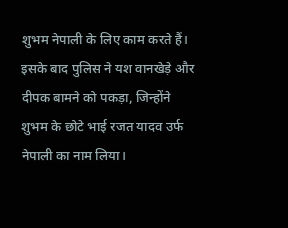शुभम नेपाली के लिए काम करते हैं। इसके बाद पुलिस ने यश वानखेड़े और दीपक बामने को पकड़ा, जिन्होंने शुभम के छोटे भाई रजत यादव उर्फ नेपाली का नाम लिया।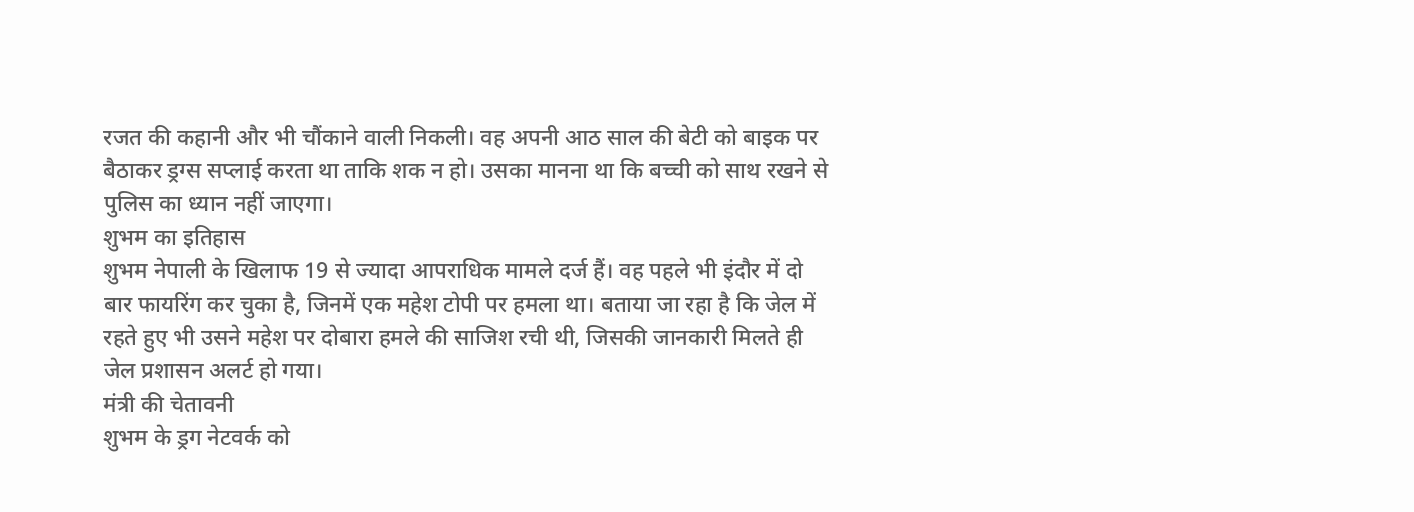रजत की कहानी और भी चौंकाने वाली निकली। वह अपनी आठ साल की बेटी को बाइक पर बैठाकर ड्रग्स सप्लाई करता था ताकि शक न हो। उसका मानना था कि बच्ची को साथ रखने से पुलिस का ध्यान नहीं जाएगा।
शुभम का इतिहास
शुभम नेपाली के खिलाफ 19 से ज्यादा आपराधिक मामले दर्ज हैं। वह पहले भी इंदौर में दो बार फायरिंग कर चुका है, जिनमें एक महेश टोपी पर हमला था। बताया जा रहा है कि जेल में रहते हुए भी उसने महेश पर दोबारा हमले की साजिश रची थी, जिसकी जानकारी मिलते ही जेल प्रशासन अलर्ट हो गया।
मंत्री की चेतावनी
शुभम के ड्रग नेटवर्क को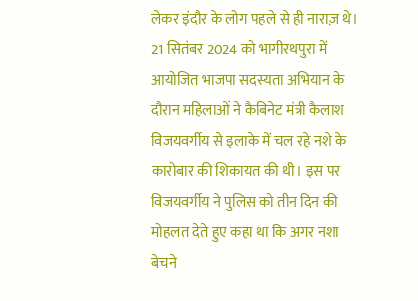लेकर इंदौर के लोग पहले से ही नाराज़ थे। 21 सितंबर 2024 को भागीरथपुरा में आयोजित भाजपा सदस्यता अभियान के दौरान महिलाओं ने कैबिनेट मंत्री कैलाश विजयवर्गीय से इलाके में चल रहे नशे के कारोबार की शिकायत की थी। इस पर विजयवर्गीय ने पुलिस को तीन दिन की मोहलत देते हुए कहा था कि अगर नशा बेचने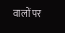वालों पर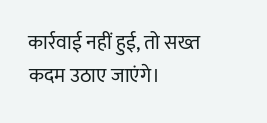कार्रवाई नहीं हुई, तो सख्त कदम उठाए जाएंगे।